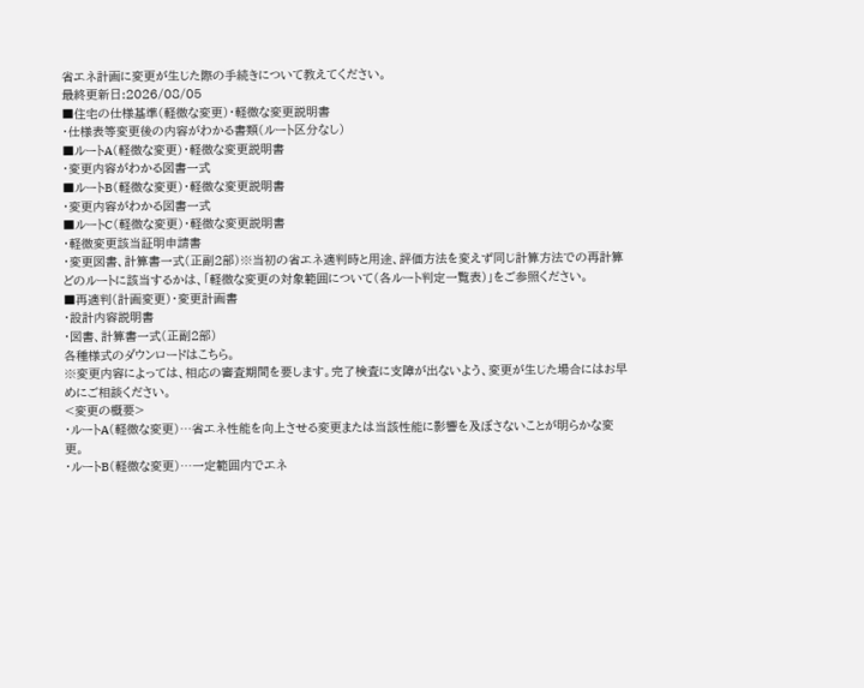省エネ計画に変更が生じた際の手続きについて教えてください。
最終更新日:2026/08/05
■住宅の仕様基準(軽微な変更)・軽微な変更説明書
・仕様表等変更後の内容がわかる書類(ルート区分なし)
■ルートA(軽微な変更)・軽微な変更説明書
・変更内容がわかる図書一式
■ルートB(軽微な変更)・軽微な変更説明書
・変更内容がわかる図書一式
■ルートC(軽微な変更)・軽微な変更説明書
・軽微変更該当証明申請書
・変更図書、計算書一式(正副2部)※当初の省エネ適判時と用途、評価方法を変えず同じ計算方法での再計算
どのルートに該当するかは、「軽微な変更の対象範囲について(各ルート判定一覧表)」をご参照ください。
■再適判(計画変更)・変更計画書
・設計内容説明書
・図書、計算書一式(正副2部)
各種様式のダウンロードはこちら。
※変更内容によっては、相応の審査期間を要します。完了検査に支障が出ないよう、変更が生じた場合にはお早めにご相談ください。
<変更の概要>
・ルートA(軽微な変更)…省エネ性能を向上させる変更または当該性能に影響を及ぼさないことが明らかな変更。
・ルートB(軽微な変更)…一定範囲内でエネ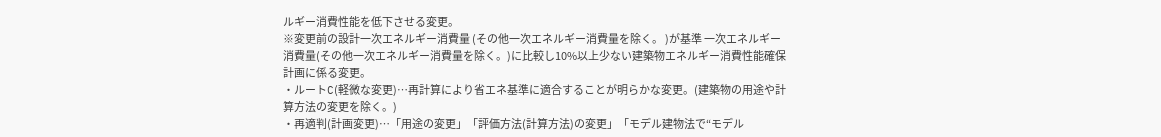ルギー消費性能を低下させる変更。
※変更前の設計一次エネルギー消費量 (その他一次エネルギー消費量を除く。 )が基準 一次エネルギー消費量(その他一次エネルギー消費量を除く。)に比較し10%以上少ない建築物エネルギー消費性能確保計画に係る変更。
・ルートC(軽微な変更)…再計算により省エネ基準に適合することが明らかな変更。(建築物の用途や計算方法の変更を除く。)
・再適判(計画変更)…「用途の変更」「評価方法(計算方法)の変更」「モデル建物法で“モデル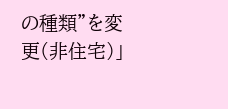の種類”を変更(非住宅)」